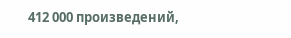412 000 произведений,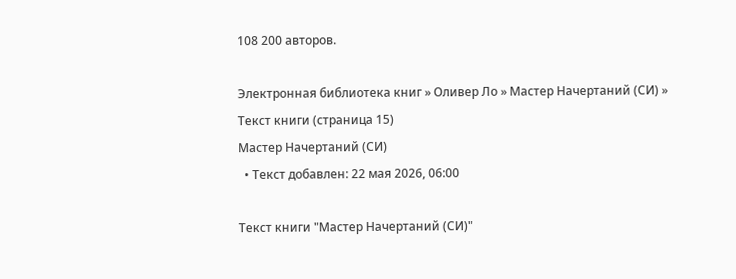108 200 авторов.

Электронная библиотека книг » Оливер Ло » Мастер Начертаний (СИ) » Текст книги (страница 15)
Мастер Начертаний (СИ)
  • Текст добавлен: 22 мая 2026, 06:00

Текст книги "Мастер Начертаний (СИ)"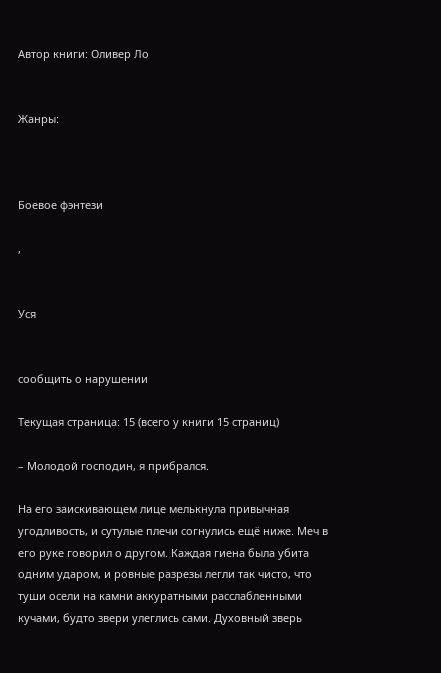Автор книги: Оливер Ло


Жанры:



Боевое фэнтези

,


Уся


сообщить о нарушении

Текущая страница: 15 (всего у книги 15 страниц)

– Молодой господин, я прибрался.

На его заискивающем лице мелькнула привычная угодливость, и сутулые плечи согнулись ещё ниже. Меч в его руке говорил о другом. Каждая гиена была убита одним ударом, и ровные разрезы легли так чисто, что туши осели на камни аккуратными расслабленными кучами, будто звери улеглись сами. Духовный зверь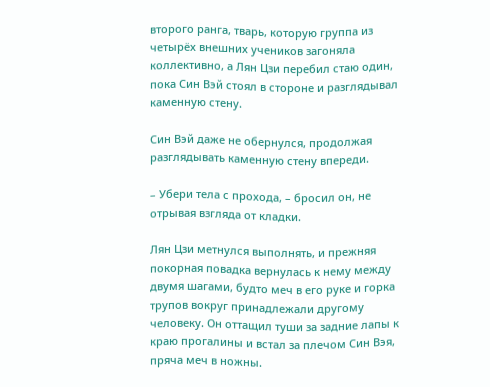второго ранга, тварь, которую группа из четырёх внешних учеников загоняла коллективно, а Лян Цзи перебил стаю один, пока Син Вэй стоял в стороне и разглядывал каменную стену.

Син Вэй даже не обернулся, продолжая разглядывать каменную стену впереди.

– Убери тела с прохода, – бросил он, не отрывая взгляда от кладки.

Лян Цзи метнулся выполнять, и прежняя покорная повадка вернулась к нему между двумя шагами, будто меч в его руке и горка трупов вокруг принадлежали другому человеку. Он оттащил туши за задние лапы к краю прогалины и встал за плечом Син Вэя, пряча меч в ножны.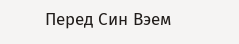Перед Син Вэем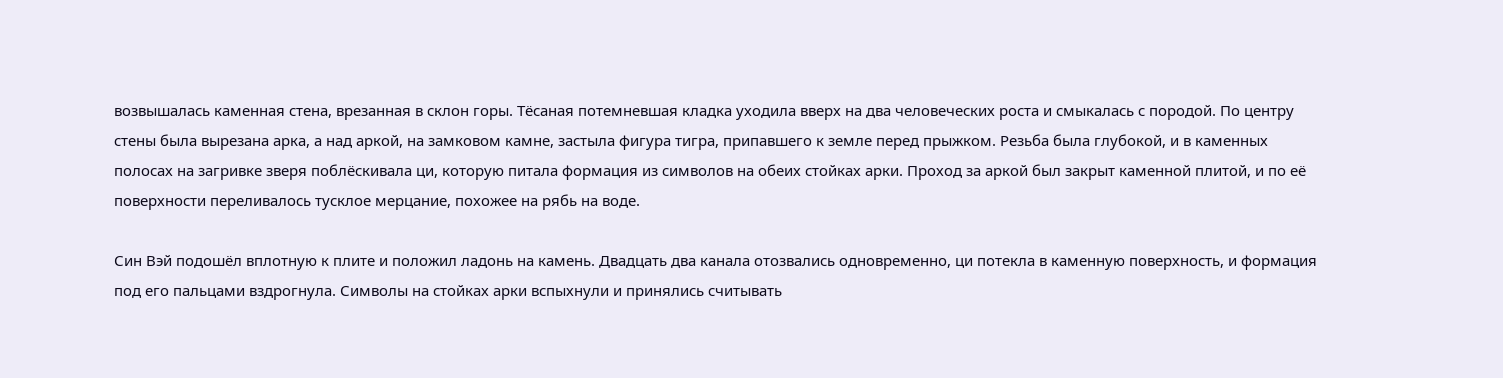возвышалась каменная стена, врезанная в склон горы. Тёсаная потемневшая кладка уходила вверх на два человеческих роста и смыкалась с породой. По центру стены была вырезана арка, а над аркой, на замковом камне, застыла фигура тигра, припавшего к земле перед прыжком. Резьба была глубокой, и в каменных полосах на загривке зверя поблёскивала ци, которую питала формация из символов на обеих стойках арки. Проход за аркой был закрыт каменной плитой, и по её поверхности переливалось тусклое мерцание, похожее на рябь на воде.

Син Вэй подошёл вплотную к плите и положил ладонь на камень. Двадцать два канала отозвались одновременно, ци потекла в каменную поверхность, и формация под его пальцами вздрогнула. Символы на стойках арки вспыхнули и принялись считывать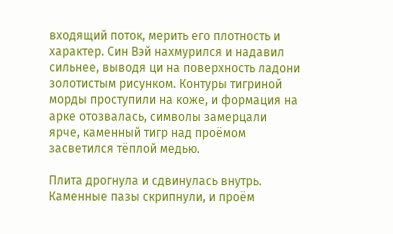входящий поток, мерить его плотность и характер. Син Вэй нахмурился и надавил сильнее, выводя ци на поверхность ладони золотистым рисунком. Контуры тигриной морды проступили на коже, и формация на арке отозвалась, символы замерцали ярче, каменный тигр над проёмом засветился тёплой медью.

Плита дрогнула и сдвинулась внутрь. Каменные пазы скрипнули, и проём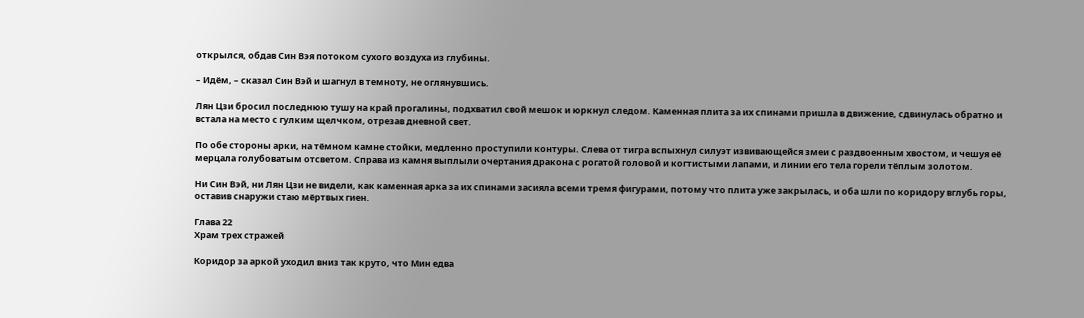открылся, обдав Син Вэя потоком сухого воздуха из глубины.

– Идём, – сказал Син Вэй и шагнул в темноту, не оглянувшись.

Лян Цзи бросил последнюю тушу на край прогалины, подхватил свой мешок и юркнул следом. Каменная плита за их спинами пришла в движение, сдвинулась обратно и встала на место с гулким щелчком, отрезав дневной свет.

По обе стороны арки, на тёмном камне стойки, медленно проступили контуры. Слева от тигра вспыхнул силуэт извивающейся змеи с раздвоенным хвостом, и чешуя её мерцала голубоватым отсветом. Справа из камня выплыли очертания дракона с рогатой головой и когтистыми лапами, и линии его тела горели тёплым золотом.

Ни Син Вэй, ни Лян Цзи не видели, как каменная арка за их спинами засияла всеми тремя фигурами, потому что плита уже закрылась, и оба шли по коридору вглубь горы, оставив снаружи стаю мёртвых гиен.

Глава 22
Храм трех стражей

Коридор за аркой уходил вниз так круто, что Мин едва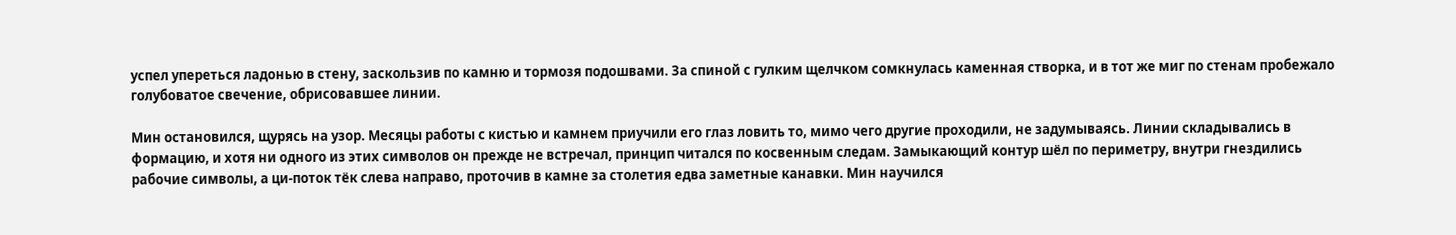успел упереться ладонью в стену, заскользив по камню и тормозя подошвами. За спиной с гулким щелчком сомкнулась каменная створка, и в тот же миг по стенам пробежало голубоватое свечение, обрисовавшее линии.

Мин остановился, щурясь на узор. Месяцы работы с кистью и камнем приучили его глаз ловить то, мимо чего другие проходили, не задумываясь. Линии складывались в формацию, и хотя ни одного из этих символов он прежде не встречал, принцип читался по косвенным следам. Замыкающий контур шёл по периметру, внутри гнездились рабочие символы, а ци-поток тёк слева направо, проточив в камне за столетия едва заметные канавки. Мин научился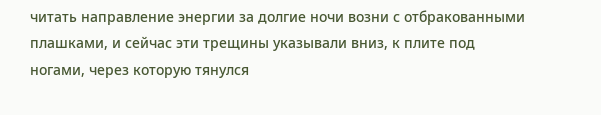читать направление энергии за долгие ночи возни с отбракованными плашками, и сейчас эти трещины указывали вниз, к плите под ногами, через которую тянулся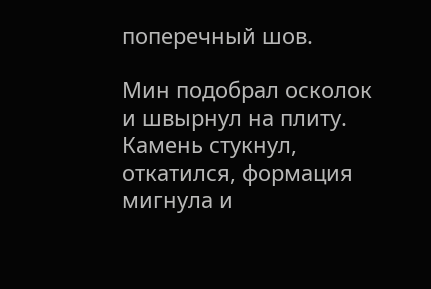поперечный шов.

Мин подобрал осколок и швырнул на плиту. Камень стукнул, откатился, формация мигнула и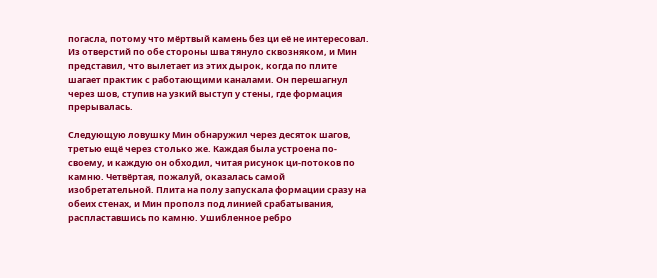погасла, потому что мёртвый камень без ци её не интересовал. Из отверстий по обе стороны шва тянуло сквозняком, и Мин представил, что вылетает из этих дырок, когда по плите шагает практик с работающими каналами. Он перешагнул через шов, ступив на узкий выступ у стены, где формация прерывалась.

Следующую ловушку Мин обнаружил через десяток шагов, третью ещё через столько же. Каждая была устроена по-своему, и каждую он обходил, читая рисунок ци-потоков по камню. Четвёртая, пожалуй, оказалась самой изобретательной. Плита на полу запускала формации сразу на обеих стенах, и Мин прополз под линией срабатывания, распластавшись по камню. Ушибленное ребро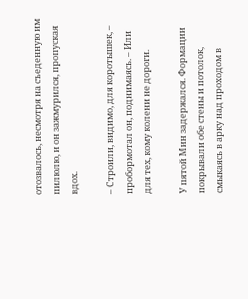отозвалось, несмотря на съеденную им пилюлю, и он зажмурился, пропуская вдох.

– Строили, видимо, для коротышек, – пробормотал он, поднимаясь. – Или для тех, кому колени не дороги.

У пятой Мин задержался. Формации покрывали обе стены и потолок, смыкаясь в арку над проходом в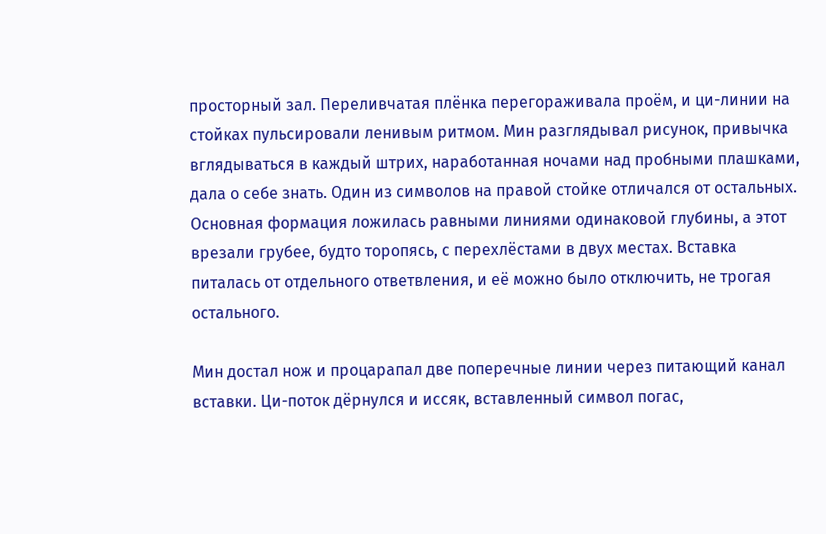просторный зал. Переливчатая плёнка перегораживала проём, и ци-линии на стойках пульсировали ленивым ритмом. Мин разглядывал рисунок, привычка вглядываться в каждый штрих, наработанная ночами над пробными плашками, дала о себе знать. Один из символов на правой стойке отличался от остальных. Основная формация ложилась равными линиями одинаковой глубины, а этот врезали грубее, будто торопясь, с перехлёстами в двух местах. Вставка питалась от отдельного ответвления, и её можно было отключить, не трогая остального.

Мин достал нож и процарапал две поперечные линии через питающий канал вставки. Ци-поток дёрнулся и иссяк, вставленный символ погас,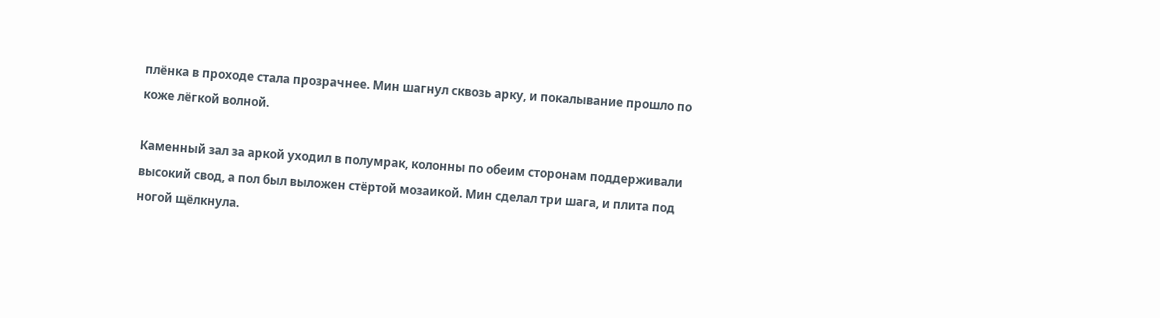плёнка в проходе стала прозрачнее. Мин шагнул сквозь арку, и покалывание прошло по коже лёгкой волной.

Каменный зал за аркой уходил в полумрак, колонны по обеим сторонам поддерживали высокий свод, а пол был выложен стёртой мозаикой. Мин сделал три шага, и плита под ногой щёлкнула.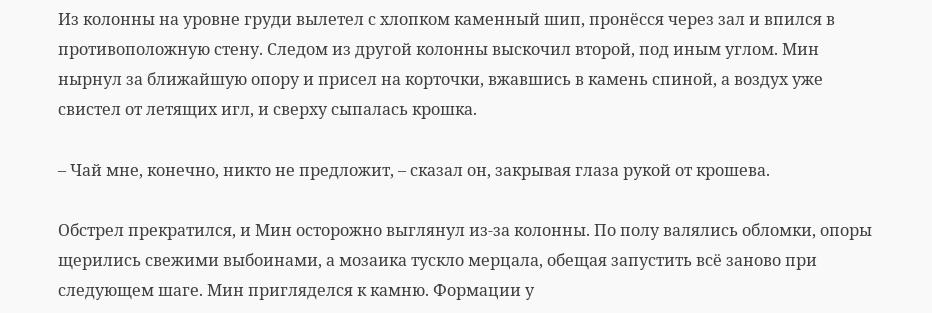Из колонны на уровне груди вылетел с хлопком каменный шип, пронёсся через зал и впился в противоположную стену. Следом из другой колонны выскочил второй, под иным углом. Мин нырнул за ближайшую опору и присел на корточки, вжавшись в камень спиной, а воздух уже свистел от летящих игл, и сверху сыпалась крошка.

– Чай мне, конечно, никто не предложит, – сказал он, закрывая глаза рукой от крошева.

Обстрел прекратился, и Мин осторожно выглянул из-за колонны. По полу валялись обломки, опоры щерились свежими выбоинами, а мозаика тускло мерцала, обещая запустить всё заново при следующем шаге. Мин пригляделся к камню. Формации у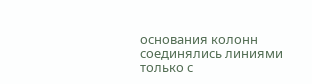основания колонн соединялись линиями только с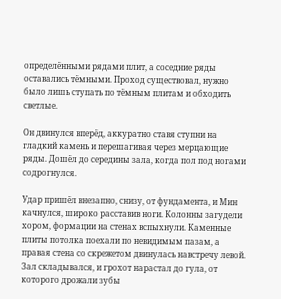определёнными рядами плит, а соседние ряды оставались тёмными. Проход существовал, нужно было лишь ступать по тёмным плитам и обходить светлые.

Он двинулся вперёд, аккуратно ставя ступни на гладкий камень и перешагивая через мерцающие ряды. Дошёл до середины зала, когда пол под ногами содрогнулся.

Удар пришёл внезапно, снизу, от фундамента, и Мин качнулся, широко расставив ноги. Колонны загудели хором, формации на стенах вспыхнули. Каменные плиты потолка поехали по невидимым пазам, а правая стена со скрежетом двинулась навстречу левой. Зал складывался, и грохот нарастал до гула, от которого дрожали зубы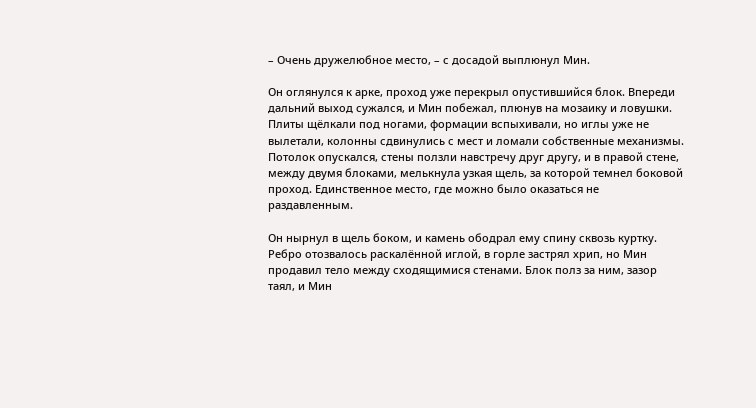– Очень дружелюбное место, – с досадой выплюнул Мин.

Он оглянулся к арке, проход уже перекрыл опустившийся блок. Впереди дальний выход сужался, и Мин побежал, плюнув на мозаику и ловушки. Плиты щёлкали под ногами, формации вспыхивали, но иглы уже не вылетали, колонны сдвинулись с мест и ломали собственные механизмы. Потолок опускался, стены ползли навстречу друг другу, и в правой стене, между двумя блоками, мелькнула узкая щель, за которой темнел боковой проход. Единственное место, где можно было оказаться не раздавленным.

Он нырнул в щель боком, и камень ободрал ему спину сквозь куртку. Ребро отозвалось раскалённой иглой, в горле застрял хрип, но Мин продавил тело между сходящимися стенами. Блок полз за ним, зазор таял, и Мин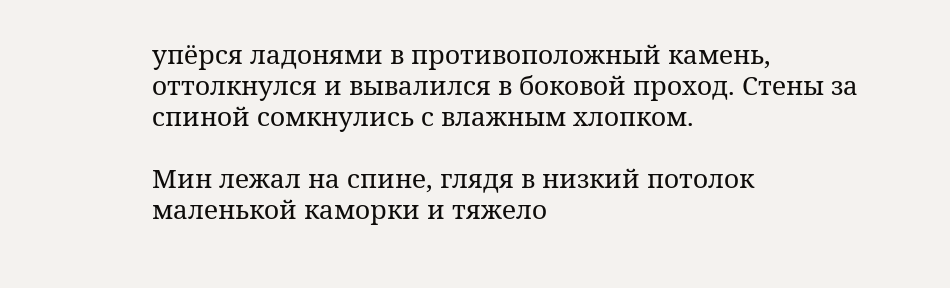упёрся ладонями в противоположный камень, оттолкнулся и вывалился в боковой проход. Стены за спиной сомкнулись с влажным хлопком.

Мин лежал на спине, глядя в низкий потолок маленькой каморки и тяжело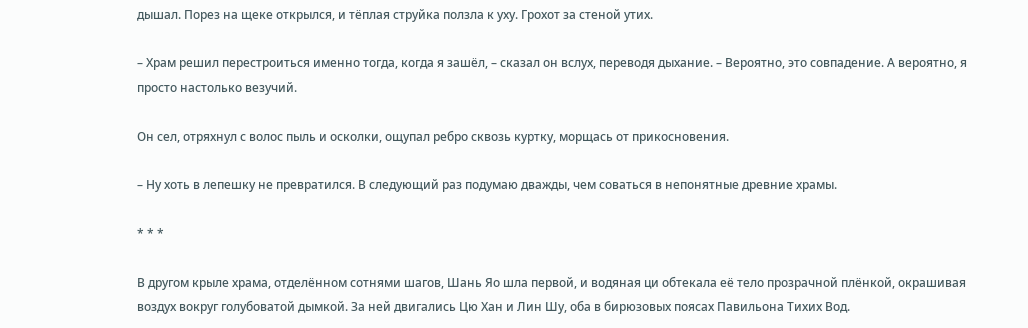дышал. Порез на щеке открылся, и тёплая струйка ползла к уху. Грохот за стеной утих.

– Храм решил перестроиться именно тогда, когда я зашёл, – сказал он вслух, переводя дыхание. – Вероятно, это совпадение. А вероятно, я просто настолько везучий.

Он сел, отряхнул с волос пыль и осколки, ощупал ребро сквозь куртку, морщась от прикосновения.

– Ну хоть в лепешку не превратился. В следующий раз подумаю дважды, чем соваться в непонятные древние храмы.

* * *

В другом крыле храма, отделённом сотнями шагов, Шань Яо шла первой, и водяная ци обтекала её тело прозрачной плёнкой, окрашивая воздух вокруг голубоватой дымкой. За ней двигались Цю Хан и Лин Шу, оба в бирюзовых поясах Павильона Тихих Вод.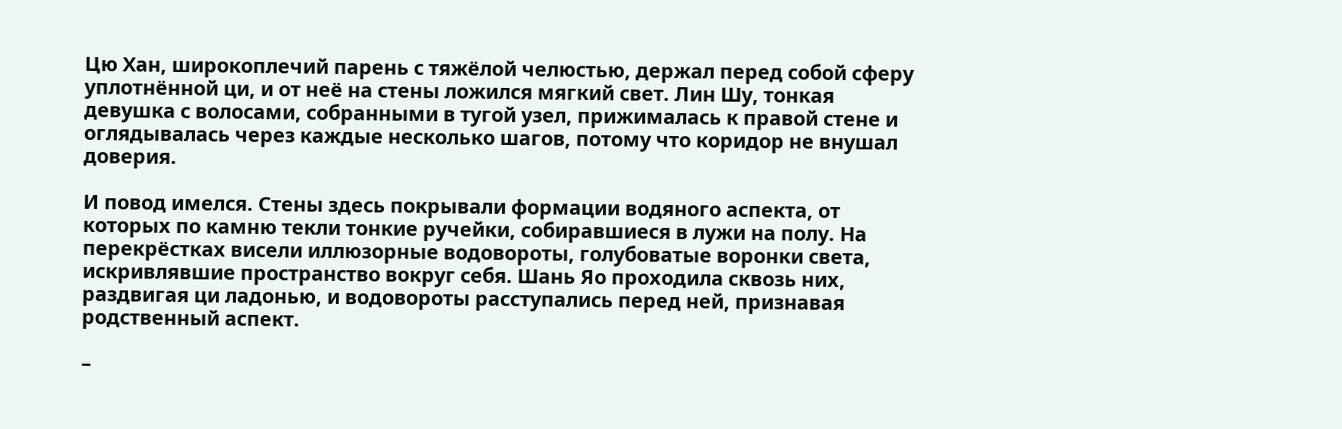Цю Хан, широкоплечий парень с тяжёлой челюстью, держал перед собой сферу уплотнённой ци, и от неё на стены ложился мягкий свет. Лин Шу, тонкая девушка с волосами, собранными в тугой узел, прижималась к правой стене и оглядывалась через каждые несколько шагов, потому что коридор не внушал доверия.

И повод имелся. Стены здесь покрывали формации водяного аспекта, от которых по камню текли тонкие ручейки, собиравшиеся в лужи на полу. На перекрёстках висели иллюзорные водовороты, голубоватые воронки света, искривлявшие пространство вокруг себя. Шань Яо проходила сквозь них, раздвигая ци ладонью, и водовороты расступались перед ней, признавая родственный аспект.

–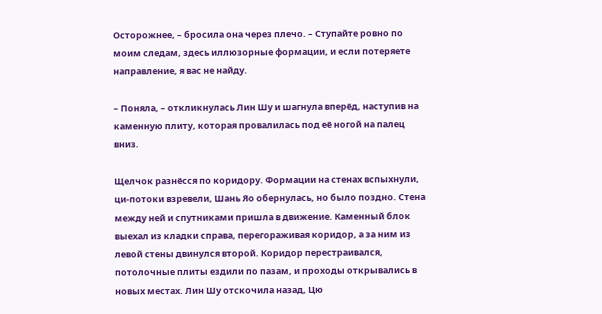Осторожнее, – бросила она через плечо. – Ступайте ровно по моим следам, здесь иллюзорные формации, и если потеряете направление, я вас не найду.

– Поняла, – откликнулась Лин Шу и шагнула вперёд, наступив на каменную плиту, которая провалилась под её ногой на палец вниз.

Щелчок разнёсся по коридору. Формации на стенах вспыхнули, ци-потоки взревели, Шань Яо обернулась, но было поздно. Стена между ней и спутниками пришла в движение. Каменный блок выехал из кладки справа, перегораживая коридор, а за ним из левой стены двинулся второй. Коридор перестраивался, потолочные плиты ездили по пазам, и проходы открывались в новых местах. Лин Шу отскочила назад, Цю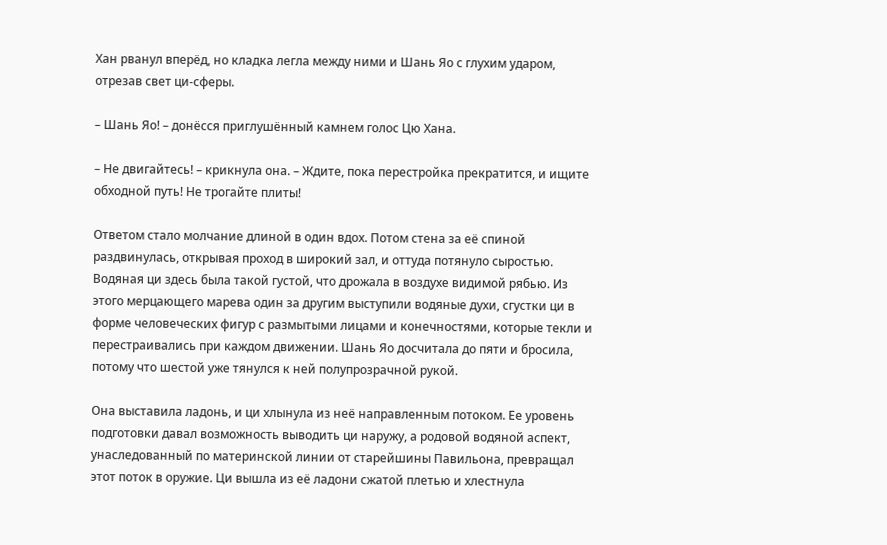Хан рванул вперёд, но кладка легла между ними и Шань Яо с глухим ударом, отрезав свет ци-сферы.

– Шань Яо! – донёсся приглушённый камнем голос Цю Хана.

– Не двигайтесь! – крикнула она. – Ждите, пока перестройка прекратится, и ищите обходной путь! Не трогайте плиты!

Ответом стало молчание длиной в один вдох. Потом стена за её спиной раздвинулась, открывая проход в широкий зал, и оттуда потянуло сыростью. Водяная ци здесь была такой густой, что дрожала в воздухе видимой рябью. Из этого мерцающего марева один за другим выступили водяные духи, сгустки ци в форме человеческих фигур с размытыми лицами и конечностями, которые текли и перестраивались при каждом движении. Шань Яо досчитала до пяти и бросила, потому что шестой уже тянулся к ней полупрозрачной рукой.

Она выставила ладонь, и ци хлынула из неё направленным потоком. Ее уровень подготовки давал возможность выводить ци наружу, а родовой водяной аспект, унаследованный по материнской линии от старейшины Павильона, превращал этот поток в оружие. Ци вышла из её ладони сжатой плетью и хлестнула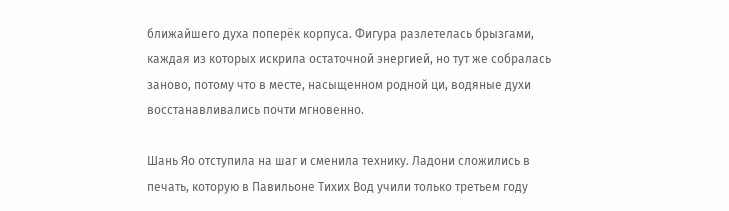ближайшего духа поперёк корпуса. Фигура разлетелась брызгами, каждая из которых искрила остаточной энергией, но тут же собралась заново, потому что в месте, насыщенном родной ци, водяные духи восстанавливались почти мгновенно.

Шань Яо отступила на шаг и сменила технику. Ладони сложились в печать, которую в Павильоне Тихих Вод учили только третьем году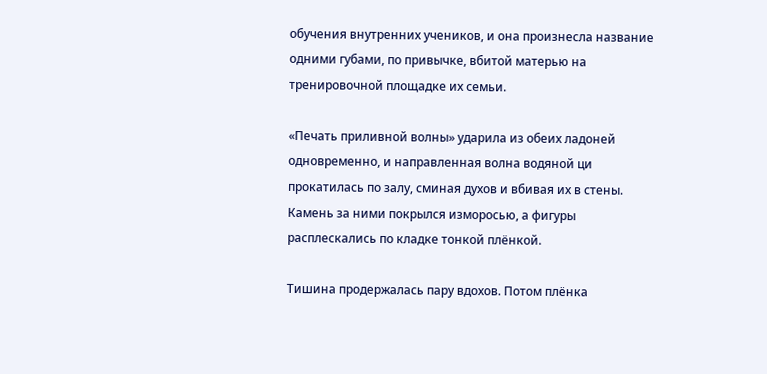обучения внутренних учеников, и она произнесла название одними губами, по привычке, вбитой матерью на тренировочной площадке их семьи.

«Печать приливной волны» ударила из обеих ладоней одновременно, и направленная волна водяной ци прокатилась по залу, сминая духов и вбивая их в стены. Камень за ними покрылся изморосью, а фигуры расплескались по кладке тонкой плёнкой.

Тишина продержалась пару вдохов. Потом плёнка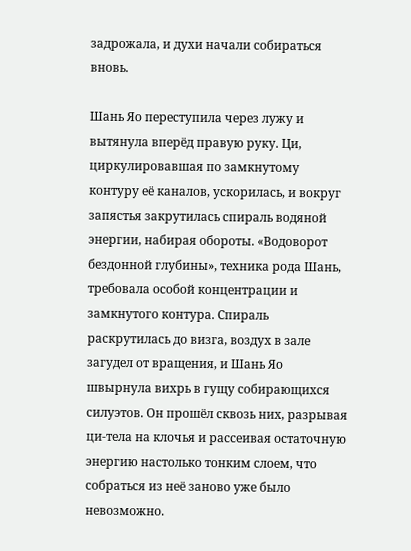задрожала, и духи начали собираться вновь.

Шань Яо переступила через лужу и вытянула вперёд правую руку. Ци, циркулировавшая по замкнутому контуру её каналов, ускорилась, и вокруг запястья закрутилась спираль водяной энергии, набирая обороты. «Водоворот бездонной глубины», техника рода Шань, требовала особой концентрации и замкнутого контура. Спираль раскрутилась до визга, воздух в зале загудел от вращения, и Шань Яо швырнула вихрь в гущу собирающихся силуэтов. Он прошёл сквозь них, разрывая ци-тела на клочья и рассеивая остаточную энергию настолько тонким слоем, что собраться из неё заново уже было невозможно.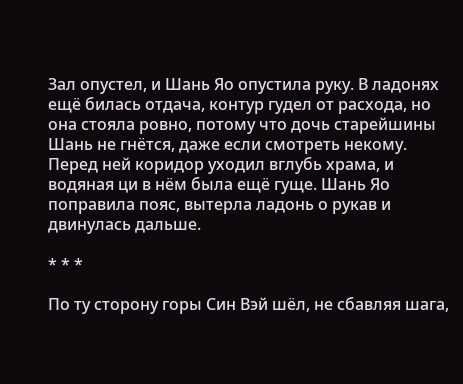Зал опустел, и Шань Яо опустила руку. В ладонях ещё билась отдача, контур гудел от расхода, но она стояла ровно, потому что дочь старейшины Шань не гнётся, даже если смотреть некому. Перед ней коридор уходил вглубь храма, и водяная ци в нём была ещё гуще. Шань Яо поправила пояс, вытерла ладонь о рукав и двинулась дальше.

* * *

По ту сторону горы Син Вэй шёл, не сбавляя шага,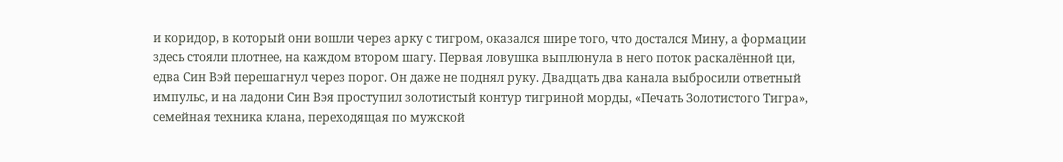и коридор, в который они вошли через арку с тигром, оказался шире того, что достался Мину, а формации здесь стояли плотнее, на каждом втором шагу. Первая ловушка выплюнула в него поток раскалённой ци, едва Син Вэй перешагнул через порог. Он даже не поднял руку. Двадцать два канала выбросили ответный импульс, и на ладони Син Вэя проступил золотистый контур тигриной морды, «Печать Золотистого Тигра», семейная техника клана, переходящая по мужской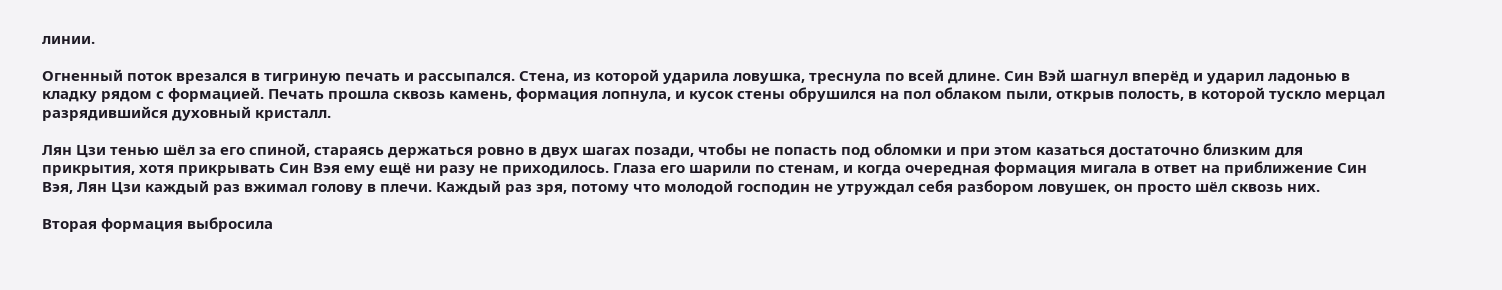линии.

Огненный поток врезался в тигриную печать и рассыпался. Стена, из которой ударила ловушка, треснула по всей длине. Син Вэй шагнул вперёд и ударил ладонью в кладку рядом с формацией. Печать прошла сквозь камень, формация лопнула, и кусок стены обрушился на пол облаком пыли, открыв полость, в которой тускло мерцал разрядившийся духовный кристалл.

Лян Цзи тенью шёл за его спиной, стараясь держаться ровно в двух шагах позади, чтобы не попасть под обломки и при этом казаться достаточно близким для прикрытия, хотя прикрывать Син Вэя ему ещё ни разу не приходилось. Глаза его шарили по стенам, и когда очередная формация мигала в ответ на приближение Син Вэя, Лян Цзи каждый раз вжимал голову в плечи. Каждый раз зря, потому что молодой господин не утруждал себя разбором ловушек, он просто шёл сквозь них.

Вторая формация выбросила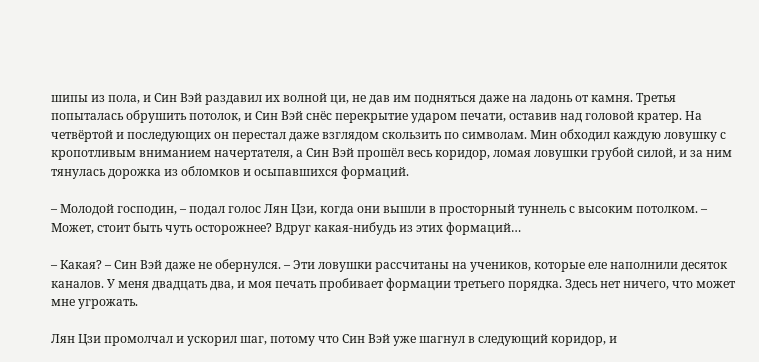шипы из пола, и Син Вэй раздавил их волной ци, не дав им подняться даже на ладонь от камня. Третья попыталась обрушить потолок, и Син Вэй снёс перекрытие ударом печати, оставив над головой кратер. На четвёртой и последующих он перестал даже взглядом скользить по символам. Мин обходил каждую ловушку с кропотливым вниманием начертателя, а Син Вэй прошёл весь коридор, ломая ловушки грубой силой, и за ним тянулась дорожка из обломков и осыпавшихся формаций.

– Молодой господин, – подал голос Лян Цзи, когда они вышли в просторный туннель с высоким потолком. – Может, стоит быть чуть осторожнее? Вдруг какая-нибудь из этих формаций…

– Какая? – Син Вэй даже не обернулся. – Эти ловушки рассчитаны на учеников, которые еле наполнили десяток каналов. У меня двадцать два, и моя печать пробивает формации третьего порядка. Здесь нет ничего, что может мне угрожать.

Лян Цзи промолчал и ускорил шаг, потому что Син Вэй уже шагнул в следующий коридор, и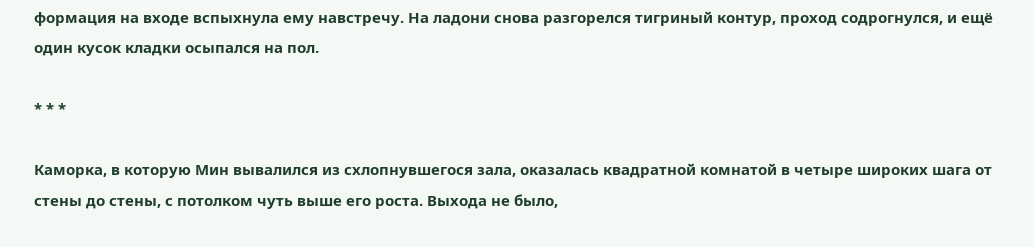формация на входе вспыхнула ему навстречу. На ладони снова разгорелся тигриный контур, проход содрогнулся, и ещё один кусок кладки осыпался на пол.

* * *

Каморка, в которую Мин вывалился из схлопнувшегося зала, оказалась квадратной комнатой в четыре широких шага от стены до стены, с потолком чуть выше его роста. Выхода не было,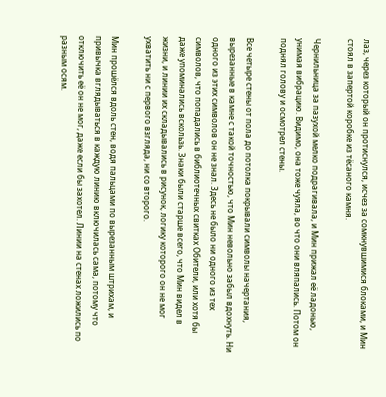лаз, через который он протиснулся, исчез за сомкнувшимися блоками, и Мин стоял в запертой коробке из тёсаного камня.

Чернильница за пазухой мелко подрагивала, и Мин прижал её ладонью, унимая вибрацию. Видимо, она тоже чуяла, во что они вляпались. Потом он поднял голову и осмотрел стены.

Все четыре стены от пола до потолка покрывали символы начертания, вырезанные в камне с такой точностью, что Мин невольно забыл вдохнуть. Ни одного из этих символов он не знал. Здесь не было ни одного из тех символов, что попадались в библиотечных свитках Обители, или хотя бы даже упоминались вскользь. Знаки были старше всего, что Мин видел в жизни, и линии их складывались в рисунок, логику которого он не мог ухватить ни с первого взгляда, ни со второго.

Мин прошёлся вдоль стен, водя пальцами по вырезанным штрихам, и привычка вглядываться в каждую линию включилась сама, потому что отключить её он не мог, даже если бы захотел. Линии на стенах ложились по разным осям.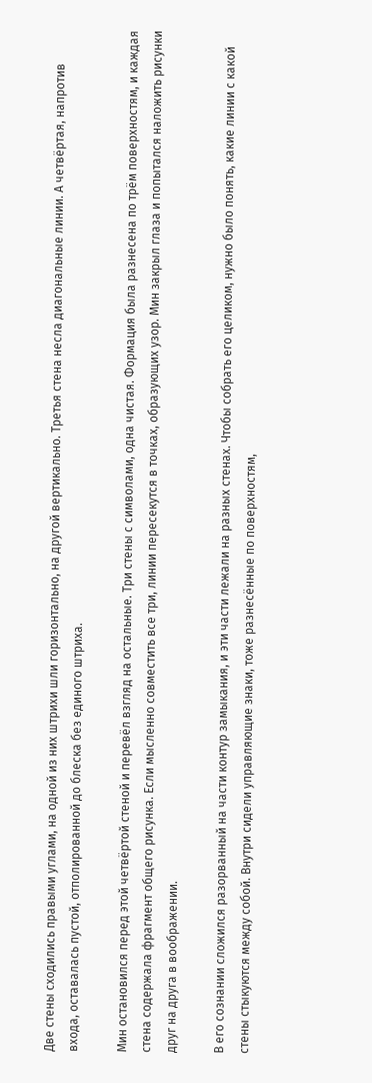Две стены сходились правыми углами, на одной из них штрихи шли горизонтально, на другой вертикально. Третья стена несла диагональные линии. А четвёртая, напротив входа, оставалась пустой, отполированной до блеска без единого штриха.

Мин остановился перед этой четвёртой стеной и перевёл взгляд на остальные. Три стены с символами, одна чистая. Формация была разнесена по трём поверхностям, и каждая стена содержала фрагмент общего рисунка. Если мысленно совместить все три, линии пересекутся в точках, образующих узор. Мин закрыл глаза и попытался наложить рисунки друг на друга в воображении.

В его сознании сложился разорванный на части контур замыкания, и эти части лежали на разных стенах. Чтобы собрать его целиком, нужно было понять, какие линии с какой стены стыкуются между собой. Внутри сидели управляющие знаки, тоже разнесённые по поверхностям,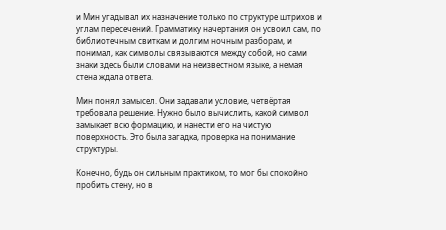и Мин угадывал их назначение только по структуре штрихов и углам пересечений. Грамматику начертания он усвоил сам, по библиотечным свиткам и долгим ночным разборам, и понимал, как символы связываются между собой, но сами знаки здесь были словами на неизвестном языке, а немая стена ждала ответа.

Мин понял замысел. Они задавали условие, четвёртая требовала решение. Нужно было вычислить, какой символ замыкает всю формацию, и нанести его на чистую поверхность. Это была загадка, проверка на понимание структуры.

Конечно, будь он сильным практиком, то мог бы спокойно пробить стену, но в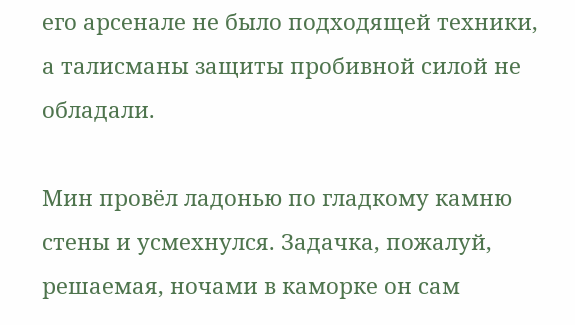его арсенале не было подходящей техники, а талисманы защиты пробивной силой не обладали.

Мин провёл ладонью по гладкому камню стены и усмехнулся. Задачка, пожалуй, решаемая, ночами в каморке он сам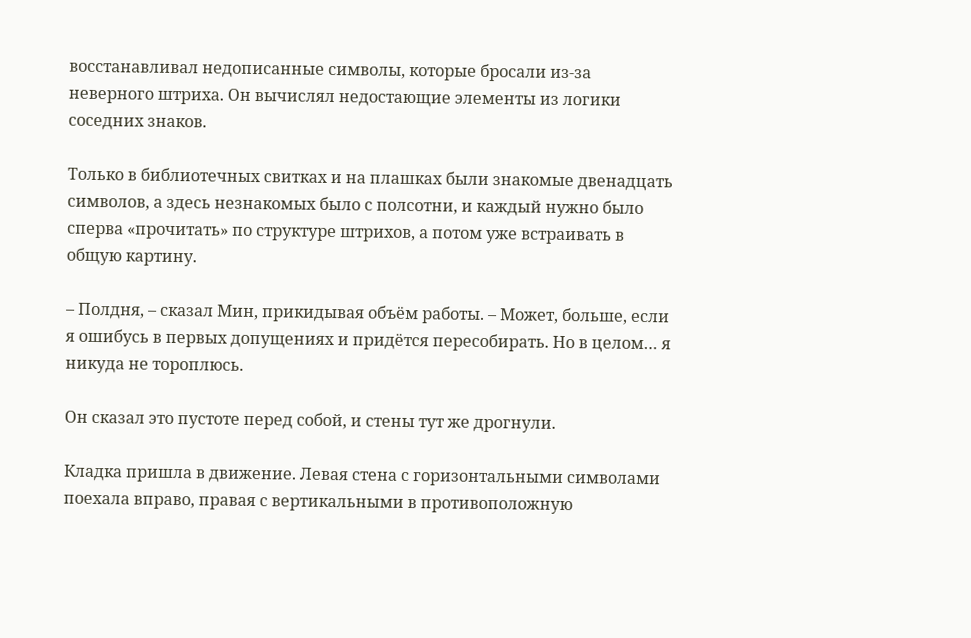восстанавливал недописанные символы, которые бросали из-за неверного штриха. Он вычислял недостающие элементы из логики соседних знаков.

Только в библиотечных свитках и на плашках были знакомые двенадцать символов, а здесь незнакомых было с полсотни, и каждый нужно было сперва «прочитать» по структуре штрихов, а потом уже встраивать в общую картину.

– Полдня, – сказал Мин, прикидывая объём работы. – Может, больше, если я ошибусь в первых допущениях и придётся пересобирать. Но в целом… я никуда не тороплюсь.

Он сказал это пустоте перед собой, и стены тут же дрогнули.

Кладка пришла в движение. Левая стена с горизонтальными символами поехала вправо, правая с вертикальными в противоположную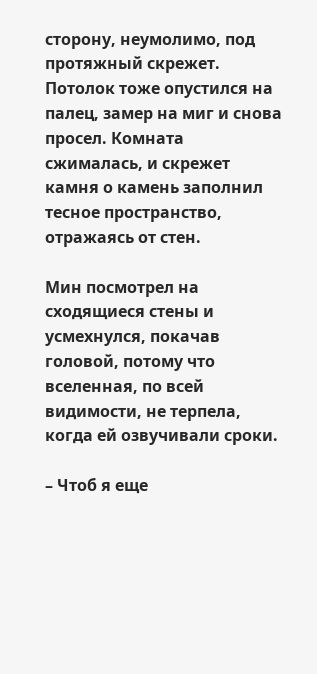сторону, неумолимо, под протяжный скрежет. Потолок тоже опустился на палец, замер на миг и снова просел. Комната сжималась, и скрежет камня о камень заполнил тесное пространство, отражаясь от стен.

Мин посмотрел на сходящиеся стены и усмехнулся, покачав головой, потому что вселенная, по всей видимости, не терпела, когда ей озвучивали сроки.

– Чтоб я еще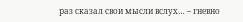раз сказал свои мысли вслух… – гневно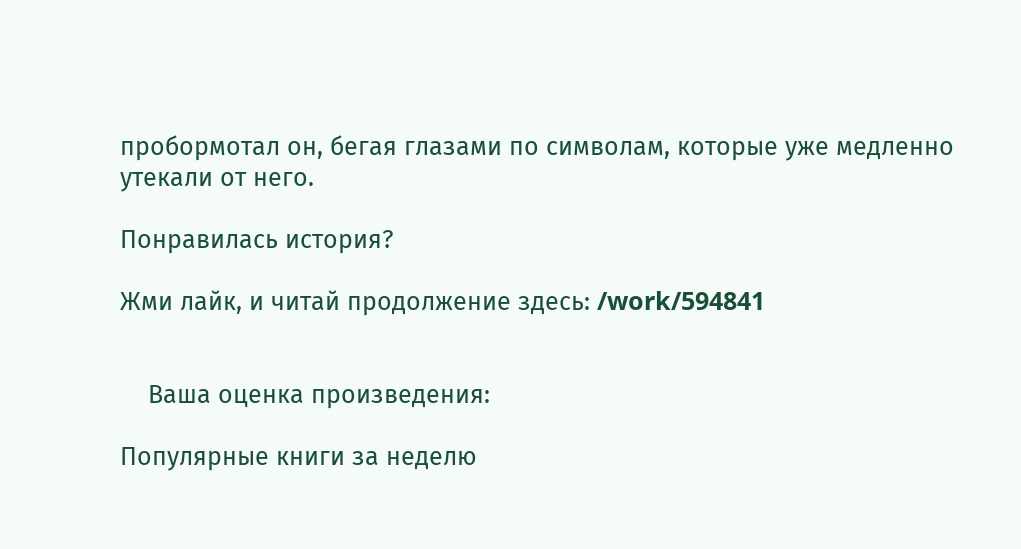пробормотал он, бегая глазами по символам, которые уже медленно утекали от него.

Понравилась история?

Жми лайк, и читай продолжение здесь: /work/594841


    Ваша оценка произведения:

Популярные книги за неделю